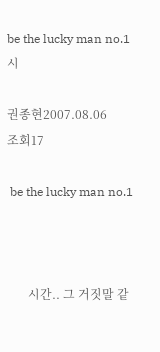be the lucky man no.1 시

권종현2007.08.06
조회17

 be the lucky man no.1



       시간.. 그 거짓말 같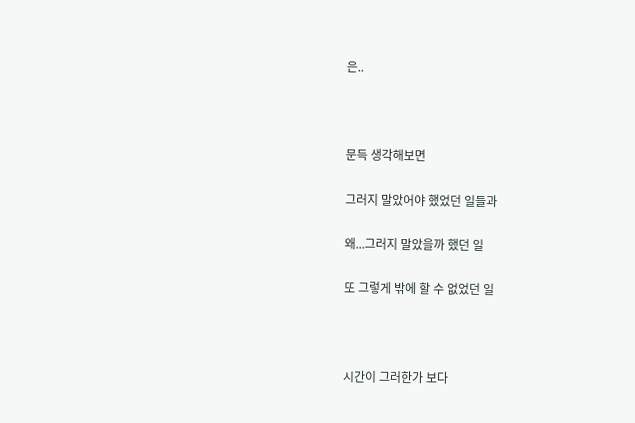은..



문득 생각해보면

그러지 말았어야 했었던 일들과

왜...그러지 말았을까 했던 일

또 그렇게 밖에 할 수 없었던 일



시간이 그러한가 보다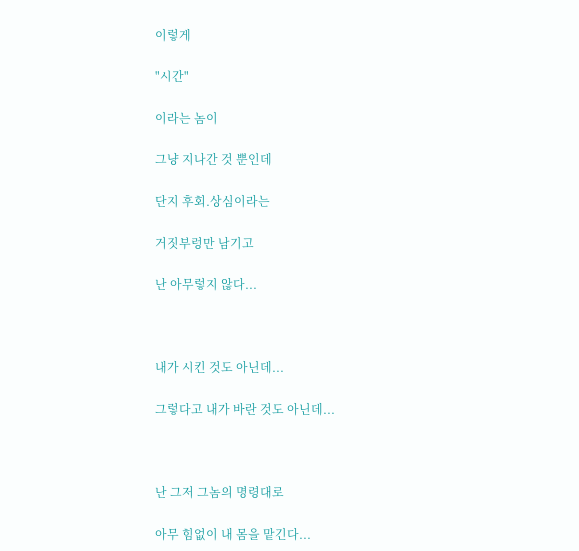이렇게

"시간"

이라는 놈이

그냥 지나간 것 뿐인데

단지 후회.상심이라는

거짓부렁만 남기고

난 아무렇지 않다...



내가 시킨 것도 아닌데...

그렇다고 내가 바란 것도 아닌데...



난 그저 그놈의 명령대로

아무 힘없이 내 몸을 맡긴다...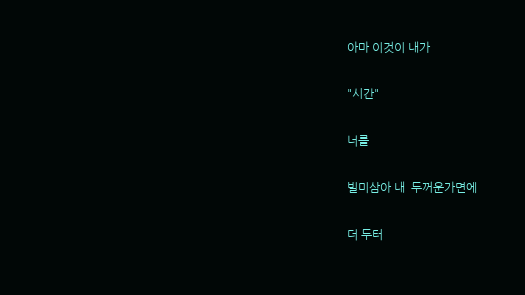아마 이것이 내가

"시간"

너를

빌미삼아 내  두꺼운가면에

더 두터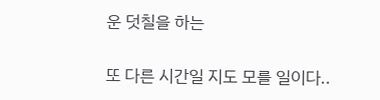운 덧칠을 하는

또 다른 시간일 지도 모를 일이다..